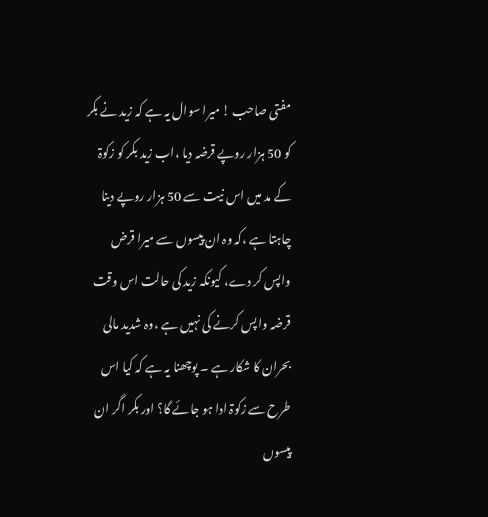مفتی صاحب ! میرا سوال یہ ہے کہ زید نے بکر کو 50 ہزار روپے قرضہ دیا ،اب زید بکر کو زکوۃ کے مد میں اس نیت سے 50 ہزار روپے دینا چاہتا ہے ،کہ وہ ان پیسوں سے میرا قرض واپس کر دے، کیونکہ زید کی حالت اس وقت قرضہ واپس کرنے کی نہیں ہے ،وہ شدید مالی بحران کا شکار ہے ۔ پوچھنا یہ ہے کہ کیا اس طرح سے زکوۃ ادا ہو جائے گا؟ اور بکر اگر ان پیسوں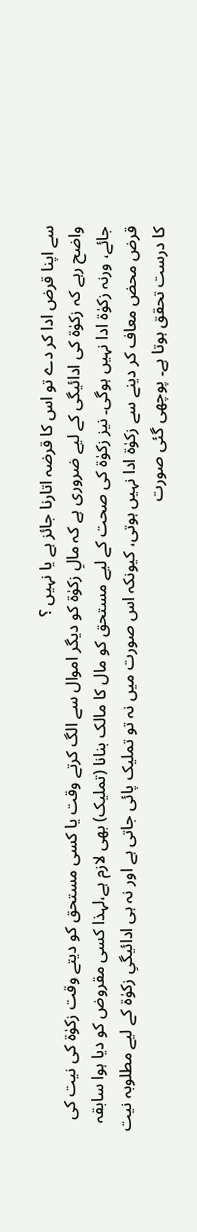سے اپنا قرض ادا کر دے تو اس کا قرضہ اتارنا جائز ہے یا نہیں ؟
واضح رہے کہ زکوٰۃ کی ادائیگی کے لیے ضروری ہے کہ مالِ زکوٰۃ کو دیگر اموال سے الگ کرتے وقت یا کسی مستحق کو دیتے وقت زکوٰۃ کی نیت کی جائے، ورنہ زکوٰۃ ادا نہیں ہوگی۔ نیز زکوٰۃ کی صحت کے لیے مستحق کو مال کا مالک بنانا (تملیک) بھی لازم ہے،لہذا کسی مقروض کو دیا ہوا سابقہ قرض محض معاف کر دینے سے زکوٰۃ ادا نہیں ہوتی، کیونکہ اس صورت میں نہ تو تملیک پائی جاتی ہے اور نہ ہی ادائیگیِ زکوٰۃ کے لیے مطلوبہ نیت کا درست تحقق ہوتا ہے۔ پوچھی گئی صورت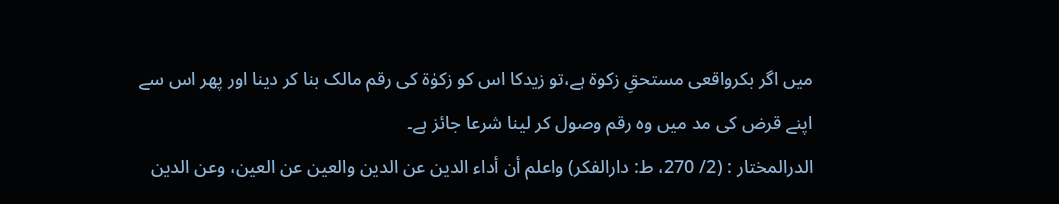میں اگر بکرواقعی مستحقِ زکوۃ ہے،تو زیدکا اس کو زکوٰۃ کی رقم مالک بنا کر دینا اور پھر اس سے اپنے قرض کی مد میں وہ رقم وصول کر لینا شرعا جائز ہے۔
الدرالمختار : (2/ 270، ط: دارالفكر) واعلم أن أداء الدين عن الدين والعين عن العين، وعن الدين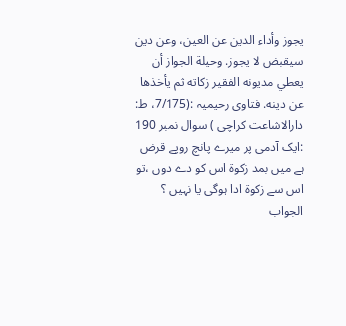يجوز وأداء الدين عن العين، وعن دين سيقبض لا يجوز. وحيلة الجواز أن يعطي مديونه الفقير زكاته ثم يأخذها عن دينه. فتاوی رحیمیہ :(7/175، ط: دارالاشاعت کراچی ) سوال نمبر 190 :ایک آدمی پر میرے پانچ روپے قرض ہے میں بمد زکوۃ اس کو دے دوں ،تو اس سے زکوۃ ادا ہوگی یا نہیں ؟ الجواب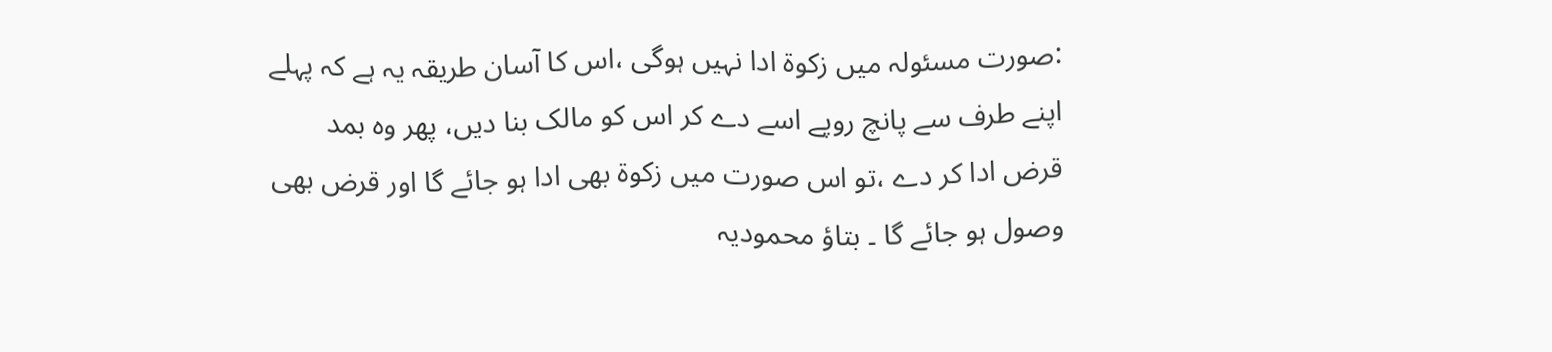:صورت مسئولہ میں زکوۃ ادا نہیں ہوگی ،اس کا آسان طریقہ یہ ہے کہ پہلے اپنے طرف سے پانچ روپے اسے دے کر اس کو مالک بنا دیں، پھر وہ بمد قرض ادا کر دے ،تو اس صورت میں زکوۃ بھی ادا ہو جائے گا اور قرض بھی وصول ہو جائے گا ۔ بتاؤ محمودیہ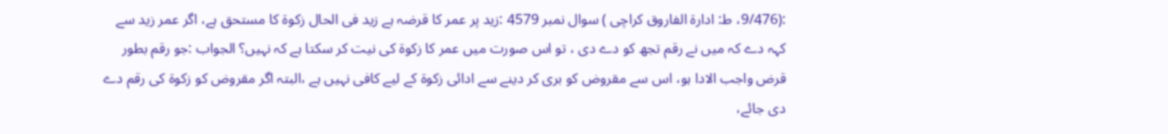:(9/476، ط: ادارۃ الفاروق کراچی ) سوال نمبر 4579 :زید پر عمر کا قرضہ ہے زید فی الحال زکوۃ کا مستحق ہے، اگر عمر زید سے کہہ دے کہ میں نے رقم تجھ کو دے دی ، تو اس صورت میں عمر کا زکوۃ کی نیت کر سکتا ہے کہ نہیں؟ الجواب :جو رقم بطور قرض واجب الادا ہو، اس سے مقروض کو بری کر دینے سے ادائی زکوۃ کے لیے کافی نہیں ہے ،البتہ اگر مقروض کو زکوۃ کی رقم دے دی جائے،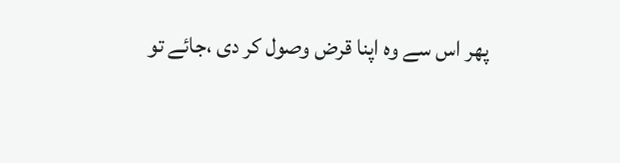پھر اس سے وہ اپنا قرض وصول کر دی ،جائے تو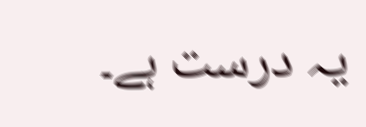یہ درست ہے۔